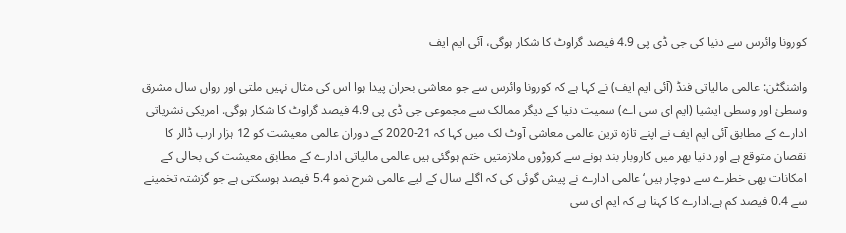کورونا وائرس سے دنیا کی جی ڈی پی 4.9 فیصد گراوٹ کا شکار ہوگی، آئی ایم ایف

واشنگٹن: عالمی مالیاتی فنڈ (آئی ایم ایف) نے کہا ہے کہ کورونا وائرس سے جو معاشی بحران پیدا ہوا اس کی مثال نہیں ملتی اور رواں سال مشرق وسطیٰ اور وسطی ایشیا (ایم ای سی اے) سمیت دنیا کے دیگر ممالک سے مجموعی جی ڈی پی 4.9 فیصد گراوٹ کا شکار ہوگی. امریکی نشریاتی ادارے کے مطابق آئی ایم ایف نے اپنے تازہ ترین عالمی معاشی آوٹ لک میں کہا کہ 21-2020 کے دوران عالمی معیشت کو 12 ہزار ارب ڈالر کا نقصان متوقع ہے اور دنیا بھر میں کاروبار بند ہونے سے کروڑوں ملازمتیں ختم ہوگئی ہیں عالمی مالیاتی ادارے کے مطابق معیشت کی بحالی کے امکانات بھی خطرے سے دوچار ہیں‘عالمی ادارے نے پیش گوئی کی کہ اگلے سال کے لیے عالمی شرح نمو 5.4 فیصد ہوسکتی ہے جو گزشتہ تخمینے سے 0.4 فیصد کم ہے.ادارے کا کہنا ہے کہ ایم ای سی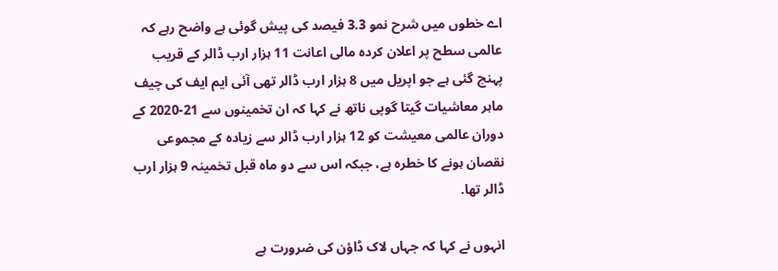اے خطوں میں شرح نمو 3.3 فیصد کی پیش گوئی ہے واضح رہے کہ عالمی سطح پر اعلان کردہ مالی اعانت 11 ہزار ارب ڈالر کے قریب پہنچ گئی ہے جو اپریل میں 8 ہزار ارب ڈالر تھی آئی ایم ایف کی چیف ماہر معاشیات گیتا گوپی ناتھ نے کہا کہ ان تخمینوں سے 21-2020 کے دوران عالمی معیشت کو 12 ہزار ارب ڈالر سے زیادہ کے مجموعی نقصان ہونے کا خطرہ ہے، جبکہ اس سے دو ماہ قبل تخمینہ 9 ہزار ارب ڈالر تھا.

انہوں نے کہا کہ جہاں لاک ڈاؤن کی ضرورت ہے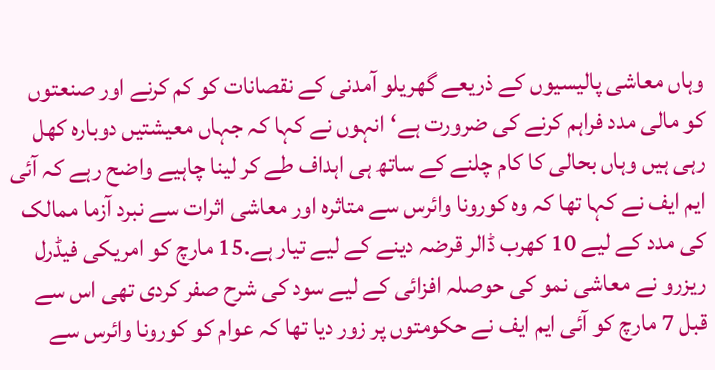وہاں معاشی پالیسیوں کے ذریعے گھریلو آمدنی کے نقصانات کو کم کرنے اور صنعتوں کو مالی مدد فراہم کرنے کی ضرورت ہے‘انہوں نے کہا کہ جہاں معیشتیں دوبارہ کھل رہی ہیں وہاں بحالی کا کام چلنے کے ساتھ ہی اہداف طے کر لینا چاہیے واضح رہے کہ آئی ایم ایف نے کہا تھا کہ وہ کورونا وائرس سے متاثرہ اور معاشی اثرات سے نبرد آزما ممالک کی مدد کے لیے 10 کھرب ڈالر قرضہ دینے کے لیے تیار ہے.15 مارچ کو امریکی فیڈرل ریزرو نے معاشی نمو کی حوصلہ افزائی کے لیے سود کی شرح صفر کردی تھی اس سے قبل 7 مارچ کو آئی ایم ایف نے حکومتوں پر زور دیا تھا کہ عوام کو کورونا وائرس سے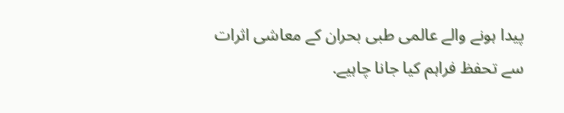پیدا ہونے والے عالمی طبی بحران کے معاشی اثرات سے تحفظ فراہم کیا جانا چاہیے.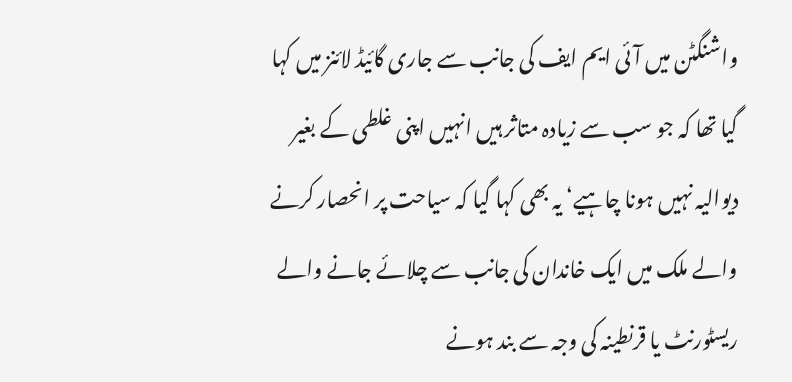واشنگٹن میں آئی ایم ایف کی جانب سے جاری گائیڈ لائنز میں کہا گیا تھا کہ جو سب سے زیادہ متاثر ہیں انہیں اپنی غلطی کے بغیر دیوالیہ نہیں ہونا چاہیے‘ یہ بھی کہا گیا کہ سیاحت پر انحصار کرنے والے ملک میں ایک خاندان کی جانب سے چلائے جانے والے ریسٹورنٹ یا قرنطینہ کی وجہ سے بند ہونے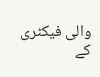والی فیکٹری کے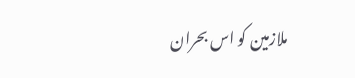ملازمین کو اس بحران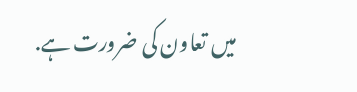میں تعاون کی ضرورت ہے.